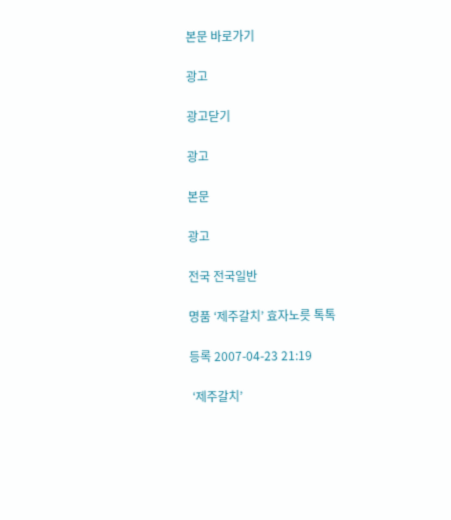본문 바로가기

광고

광고닫기

광고

본문

광고

전국 전국일반

명품 ‘제주갈치’ 효자노릇 톡톡

등록 2007-04-23 21:19

 ‘제주갈치’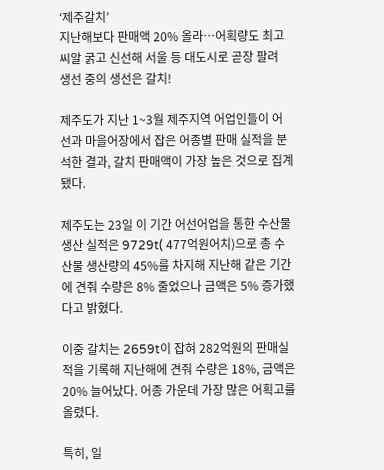‘제주갈치’
지난해보다 판매액 20% 올라…어획량도 최고
씨알 굵고 신선해 서울 등 대도시로 곧장 팔려
생선 중의 생선은 갈치!

제주도가 지난 1~3월 제주지역 어업인들이 어선과 마을어장에서 잡은 어종별 판매 실적을 분석한 결과, 갈치 판매액이 가장 높은 것으로 집계됐다.

제주도는 23일 이 기간 어선어업을 통한 수산물 생산 실적은 9729t( 477억원어치)으로 총 수산물 생산량의 45%를 차지해 지난해 같은 기간에 견줘 수량은 8% 줄었으나 금액은 5% 증가했다고 밝혔다.

이중 갈치는 2659t이 잡혀 282억원의 판매실적을 기록해 지난해에 견줘 수량은 18%, 금액은 20% 늘어났다. 어종 가운데 가장 많은 어획고를 올렸다.

특히, 일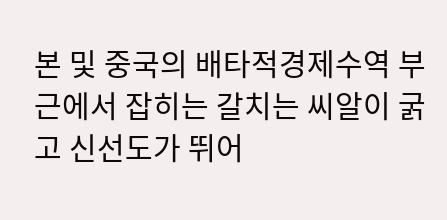본 및 중국의 배타적경제수역 부근에서 잡히는 갈치는 씨알이 굵고 신선도가 뛰어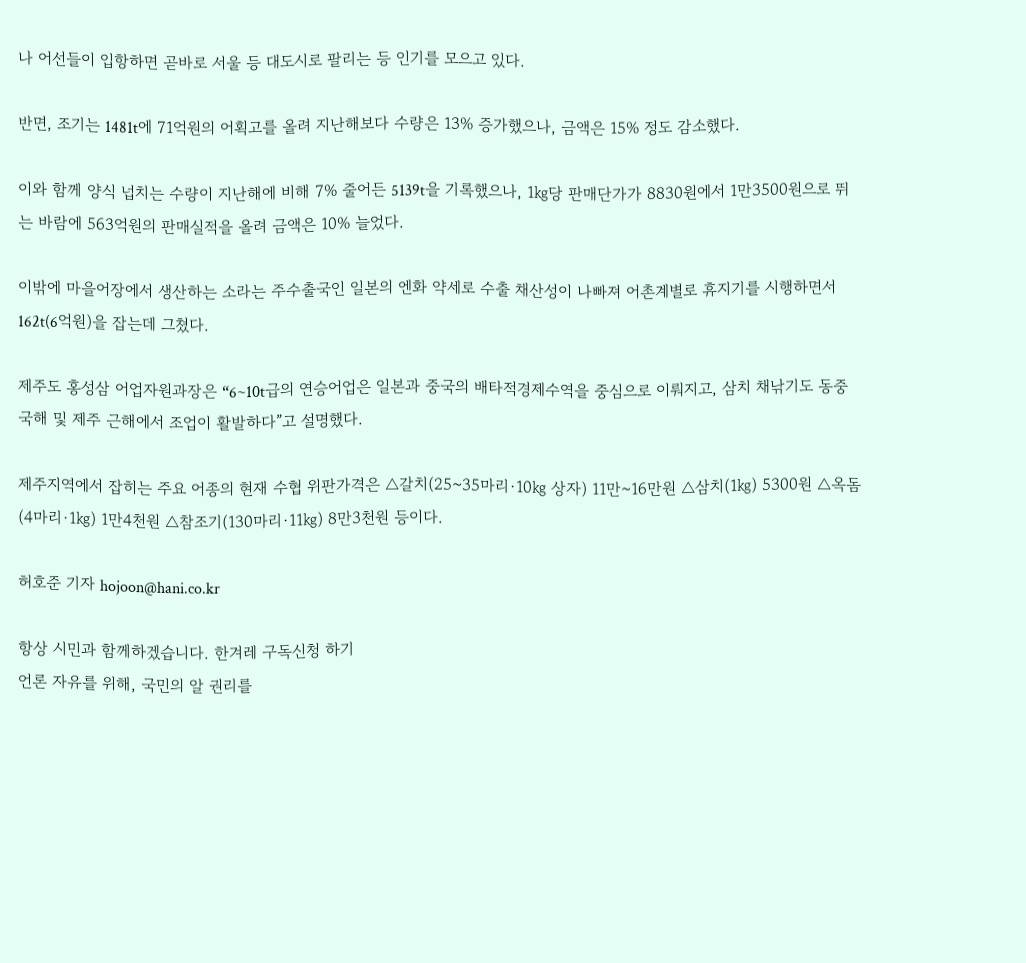나 어선들이 입항하면 곧바로 서울 등 대도시로 팔리는 등 인기를 모으고 있다.

반면, 조기는 1481t에 71억원의 어획고를 올려 지난해보다 수량은 13% 증가했으나, 금액은 15% 정도 감소했다.

이와 함께 양식 넙치는 수량이 지난해에 비해 7% 줄어든 5139t을 기록했으나, 1㎏당 판매단가가 8830원에서 1만3500원으로 뛰는 바람에 563억원의 판매실적을 올려 금액은 10% 늘었다.

이밖에 마을어장에서 생산하는 소라는 주수출국인 일본의 엔화 약세로 수출 채산성이 나빠져 어촌계별로 휴지기를 시행하면서 162t(6억원)을 잡는데 그쳤다.

제주도 홍성삼 어업자원과장은 “6~10t급의 연승어업은 일본과 중국의 배타적경제수역을 중심으로 이뤄지고, 삼치 채낚기도 동중국해 및 제주 근해에서 조업이 활발하다”고 설명했다.

제주지역에서 잡히는 주요 어종의 현재 수협 위판가격은 △갈치(25~35마리·10㎏ 상자) 11만~16만원 △삼치(1㎏) 5300원 △옥돔(4마리·1㎏) 1만4천원 △참조기(130마리·11㎏) 8만3천원 등이다.

허호준 기자 hojoon@hani.co.kr

항상 시민과 함께하겠습니다. 한겨레 구독신청 하기
언론 자유를 위해, 국민의 알 권리를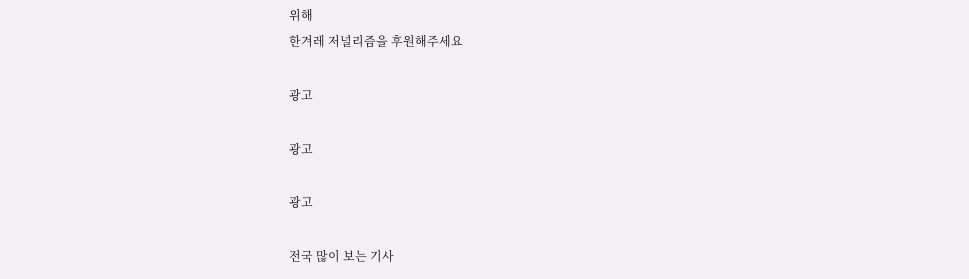위해
한겨레 저널리즘을 후원해주세요

광고

광고

광고

전국 많이 보는 기사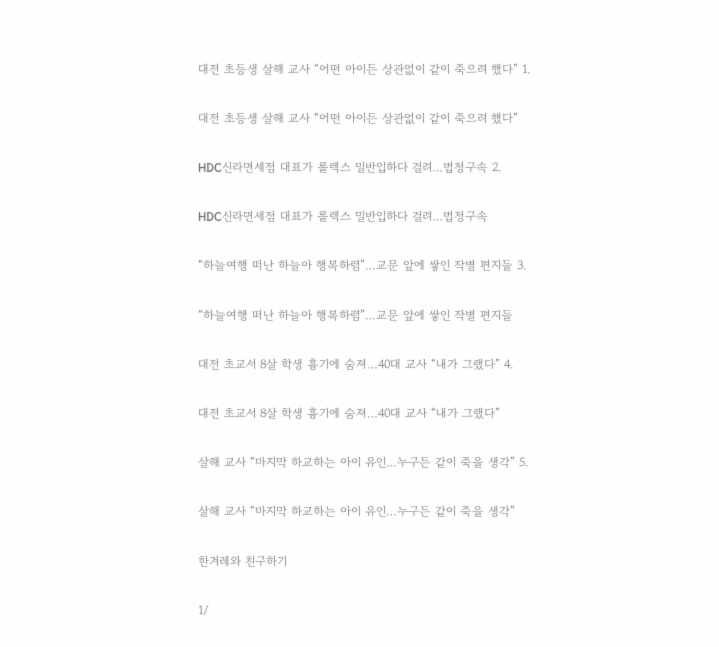대전 초등생 살해 교사 “어떤 아이든 상관없이 같이 죽으려 했다” 1.

대전 초등생 살해 교사 “어떤 아이든 상관없이 같이 죽으려 했다”

HDC신라면세점 대표가 롤렉스 밀반입하다 걸려…법정구속 2.

HDC신라면세점 대표가 롤렉스 밀반입하다 걸려…법정구속

“하늘여행 떠난 하늘아 행복하렴”…교문 앞에 쌓인 작별 편지들 3.

“하늘여행 떠난 하늘아 행복하렴”…교문 앞에 쌓인 작별 편지들

대전 초교서 8살 학생 흉기에 숨져…40대 교사 “내가 그랬다” 4.

대전 초교서 8살 학생 흉기에 숨져…40대 교사 “내가 그랬다”

살해 교사 “마지막 하교하는 아이 유인…누구든 같이 죽을 생각” 5.

살해 교사 “마지막 하교하는 아이 유인…누구든 같이 죽을 생각”

한겨레와 친구하기

1/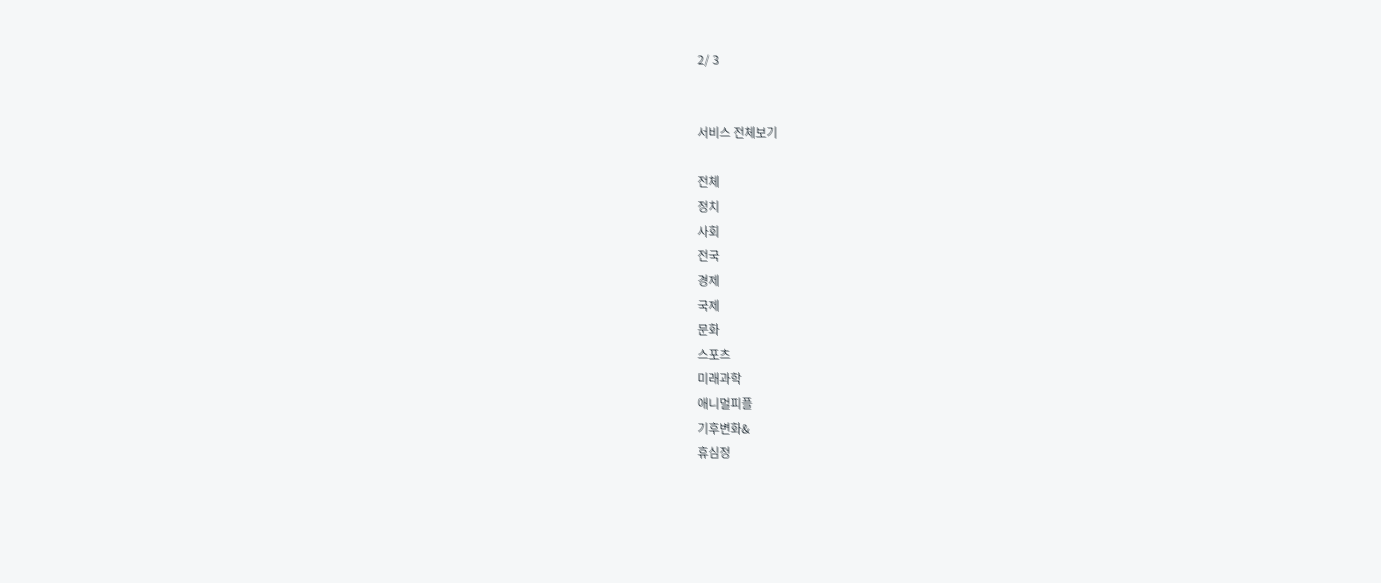2/ 3


서비스 전체보기

전체
정치
사회
전국
경제
국제
문화
스포츠
미래과학
애니멀피플
기후변화&
휴심정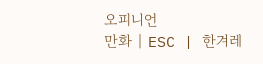오피니언
만화 | ESC | 한겨레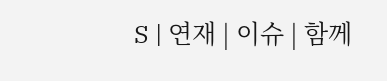S | 연재 | 이슈 | 함께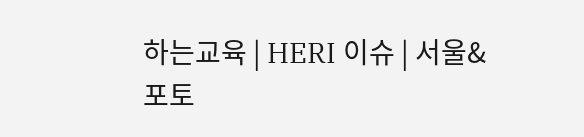하는교육 | HERI 이슈 | 서울&
포토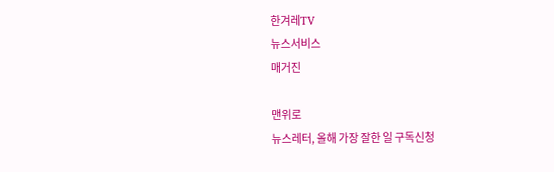한겨레TV
뉴스서비스
매거진

맨위로
뉴스레터, 올해 가장 잘한 일 구독신청